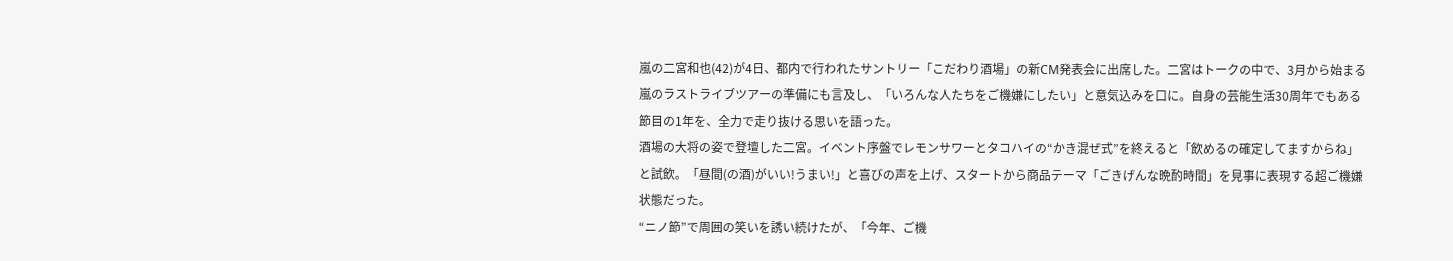嵐の二宮和也(42)が4日、都内で行われたサントリー「こだわり酒場」の新CM発表会に出席した。二宮はトークの中で、3月から始まる嵐のラストライブツアーの準備にも言及し、「いろんな人たちをご機嫌にしたい」と意気込みを口に。自身の芸能生活30周年でもある節目の1年を、全力で走り抜ける思いを語った。
酒場の大将の姿で登壇した二宮。イベント序盤でレモンサワーとタコハイの“かき混ぜ式”を終えると「飲めるの確定してますからね」と試飲。「昼間(の酒)がいい!うまい!」と喜びの声を上げ、スタートから商品テーマ「ごきげんな晩酌時間」を見事に表現する超ご機嫌状態だった。
“ニノ節”で周囲の笑いを誘い続けたが、「今年、ご機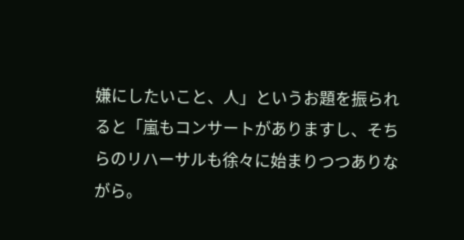嫌にしたいこと、人」というお題を振られると「嵐もコンサートがありますし、そちらのリハーサルも徐々に始まりつつありながら。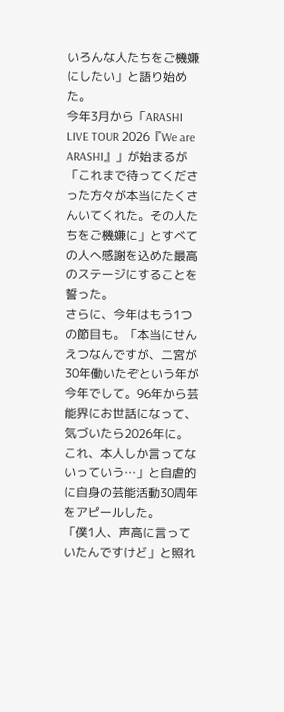いろんな人たちをご機嫌にしたい」と語り始めた。
今年3月から「ARASHI LIVE TOUR 2026『We are ARASHI』」が始まるが「これまで待ってくださった方々が本当にたくさんいてくれた。その人たちをご機嫌に」とすべての人へ感謝を込めた最高のステージにすることを誓った。
さらに、今年はもう1つの節目も。「本当にせんえつなんですが、二宮が30年働いたぞという年が今年でして。96年から芸能界にお世話になって、気づいたら2026年に。これ、本人しか言ってないっていう…」と自虐的に自身の芸能活動30周年をアピールした。
「僕1人、声高に言っていたんですけど」と照れ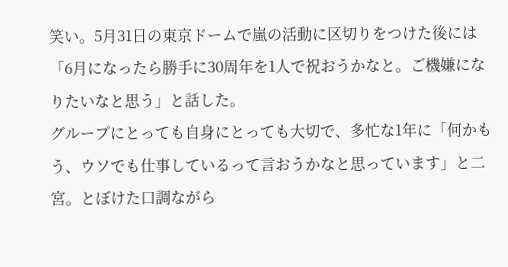笑い。5月31日の東京ドームで嵐の活動に区切りをつけた後には「6月になったら勝手に30周年を1人で祝おうかなと。ご機嫌になりたいなと思う」と話した。
グループにとっても自身にとっても大切で、多忙な1年に「何かもう、ウソでも仕事しているって言おうかなと思っています」と二宮。とぼけた口調ながら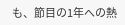も、節目の1年への熱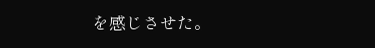を感じさせた。